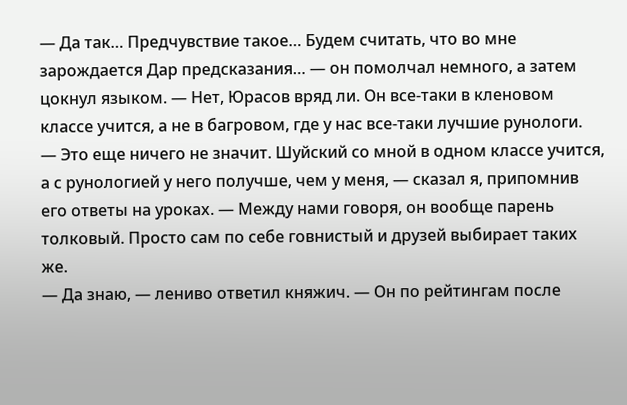— Да так… Предчувствие такое… Будем считать, что во мне зарождается Дар предсказания… — он помолчал немного, а затем цокнул языком. — Нет, Юрасов вряд ли. Он все-таки в кленовом классе учится, а не в багровом, где у нас все-таки лучшие рунологи.
— Это еще ничего не значит. Шуйский со мной в одном классе учится, а с рунологией у него получше, чем у меня, — сказал я, припомнив его ответы на уроках. — Между нами говоря, он вообще парень толковый. Просто сам по себе говнистый и друзей выбирает таких же.
— Да знаю, — лениво ответил княжич. — Он по рейтингам после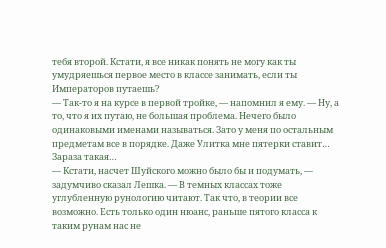тебя второй. Кстати, я все никак понять не могу как ты умудряешься первое место в классе занимать, если ты Императоров путаешь?
— Так-то я на курсе в первой тройке, — напомнил я ему. — Ну, а то, что я их путаю, не большая проблема. Нечего было одинаковыми именами называться. Зато у меня по остальным предметам все в порядке. Даже Улитка мне пятерки ставит… Зараза такая…
— Кстати, насчет Шуйского можно было бы и подумать, — задумчиво сказал Лешка. — В темных классах тоже углубленную рунологию читают. Так что, в теории все возможно. Есть только один нюанс, раньше пятого класса к таким рунам нас не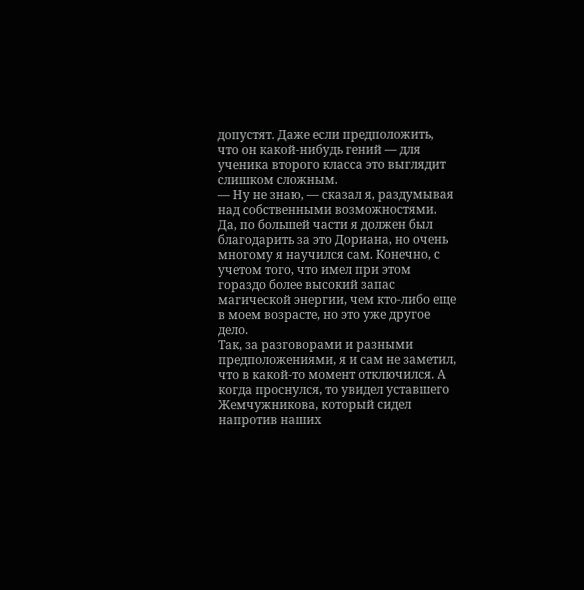допустят. Даже если предположить, что он какой-нибудь гений — для ученика второго класса это выглядит слишком сложным.
— Ну не знаю, — сказал я, раздумывая над собственными возможностями.
Да, по большей части я должен был благодарить за это Дориана, но очень многому я научился сам. Конечно, с учетом того, что имел при этом гораздо более высокий запас магической энергии, чем кто-либо еще в моем возрасте, но это уже другое дело.
Так, за разговорами и разными предположениями, я и сам не заметил, что в какой-то момент отключился. А когда проснулся, то увидел уставшего Жемчужникова, который сидел напротив наших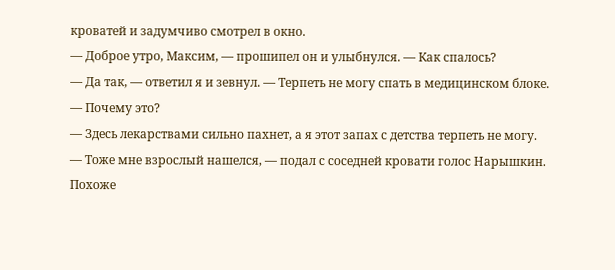кроватей и задумчиво смотрел в окно.
— Доброе утро, Максим, — прошипел он и улыбнулся. — Как спалось?
— Да так, — ответил я и зевнул. — Терпеть не могу спать в медицинском блоке.
— Почему это?
— Здесь лекарствами сильно пахнет, а я этот запах с детства терпеть не могу.
— Тоже мне взрослый нашелся, — подал с соседней кровати голос Нарышкин. Похоже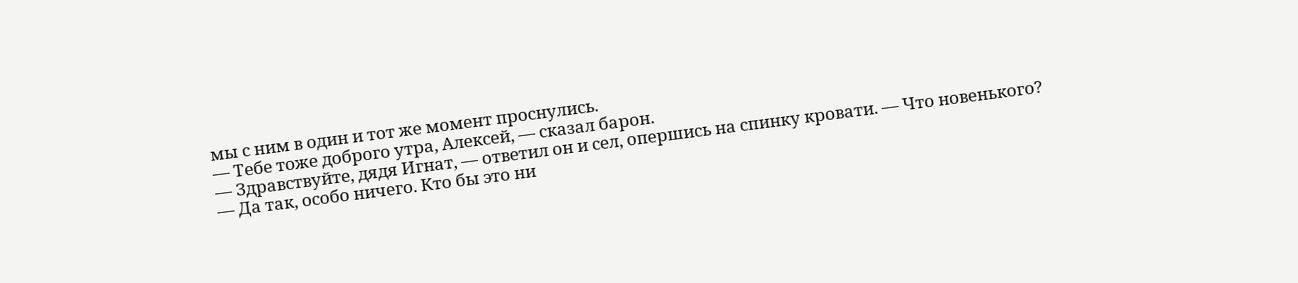мы с ним в один и тот же момент проснулись.
— Тебе тоже доброго утра, Алексей, — сказал барон.
— Здравствуйте, дядя Игнат, — ответил он и сел, опершись на спинку кровати. — Что новенького?
— Да так, особо ничего. Кто бы это ни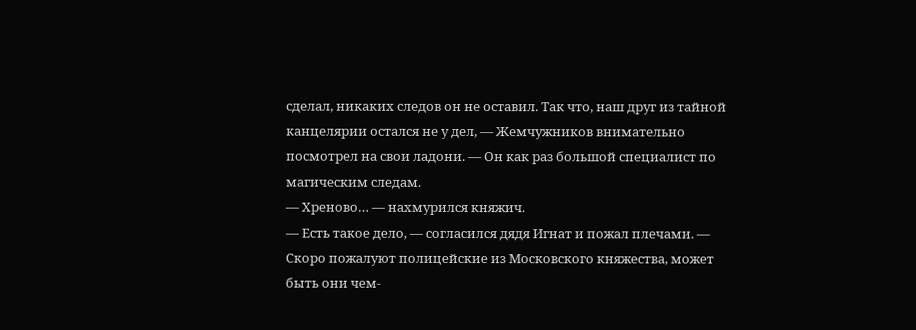сделал, никаких следов он не оставил. Так что, наш друг из тайной канцелярии остался не у дел, — Жемчужников внимательно посмотрел на свои ладони. — Он как раз большой специалист по магическим следам.
— Хреново… — нахмурился княжич.
— Есть такое дело, — согласился дядя Игнат и пожал плечами. — Скоро пожалуют полицейские из Московского княжества, может быть они чем-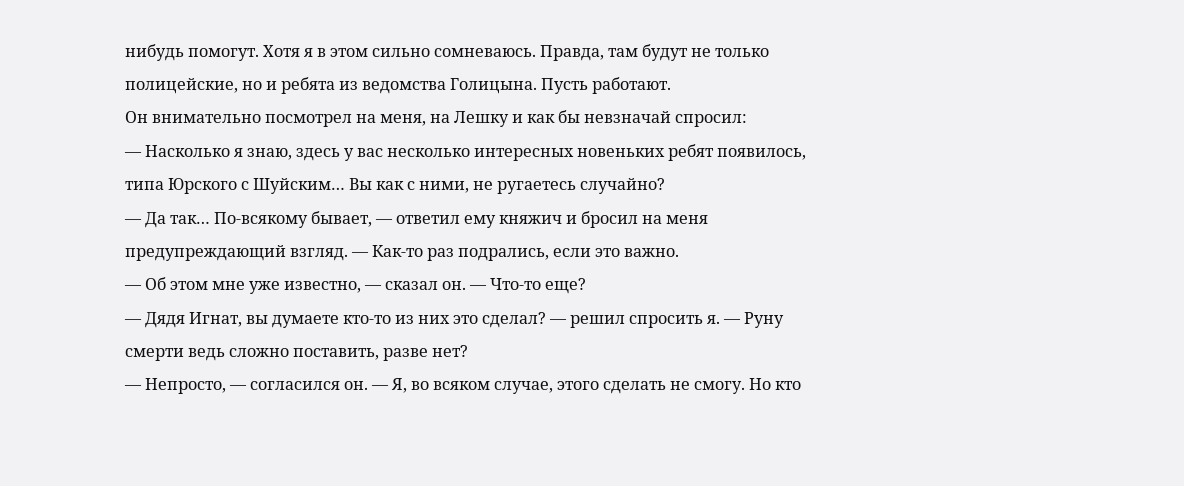нибудь помогут. Хотя я в этом сильно сомневаюсь. Правда, там будут не только полицейские, но и ребята из ведомства Голицына. Пусть работают.
Он внимательно посмотрел на меня, на Лешку и как бы невзначай спросил:
— Насколько я знаю, здесь у вас несколько интересных новеньких ребят появилось, типа Юрского с Шуйским… Вы как с ними, не ругаетесь случайно?
— Да так… По-всякому бывает, — ответил ему княжич и бросил на меня предупреждающий взгляд. — Как-то раз подрались, если это важно.
— Об этом мне уже известно, — сказал он. — Что-то еще?
— Дядя Игнат, вы думаете кто-то из них это сделал? — решил спросить я. — Руну смерти ведь сложно поставить, разве нет?
— Непросто, — согласился он. — Я, во всяком случае, этого сделать не смогу. Но кто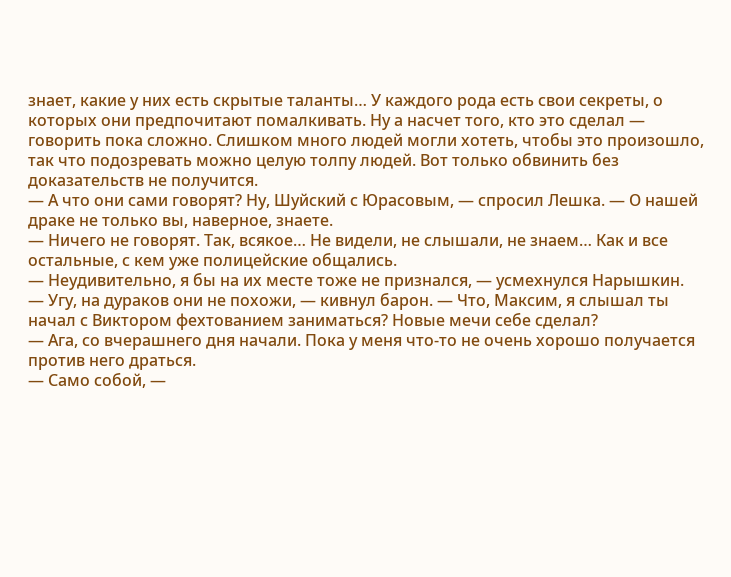знает, какие у них есть скрытые таланты… У каждого рода есть свои секреты, о которых они предпочитают помалкивать. Ну а насчет того, кто это сделал — говорить пока сложно. Слишком много людей могли хотеть, чтобы это произошло, так что подозревать можно целую толпу людей. Вот только обвинить без доказательств не получится.
— А что они сами говорят? Ну, Шуйский с Юрасовым, — спросил Лешка. — О нашей драке не только вы, наверное, знаете.
— Ничего не говорят. Так, всякое… Не видели, не слышали, не знаем… Как и все остальные, с кем уже полицейские общались.
— Неудивительно, я бы на их месте тоже не признался, — усмехнулся Нарышкин.
— Угу, на дураков они не похожи, — кивнул барон. — Что, Максим, я слышал ты начал с Виктором фехтованием заниматься? Новые мечи себе сделал?
— Ага, со вчерашнего дня начали. Пока у меня что-то не очень хорошо получается против него драться.
— Само собой, —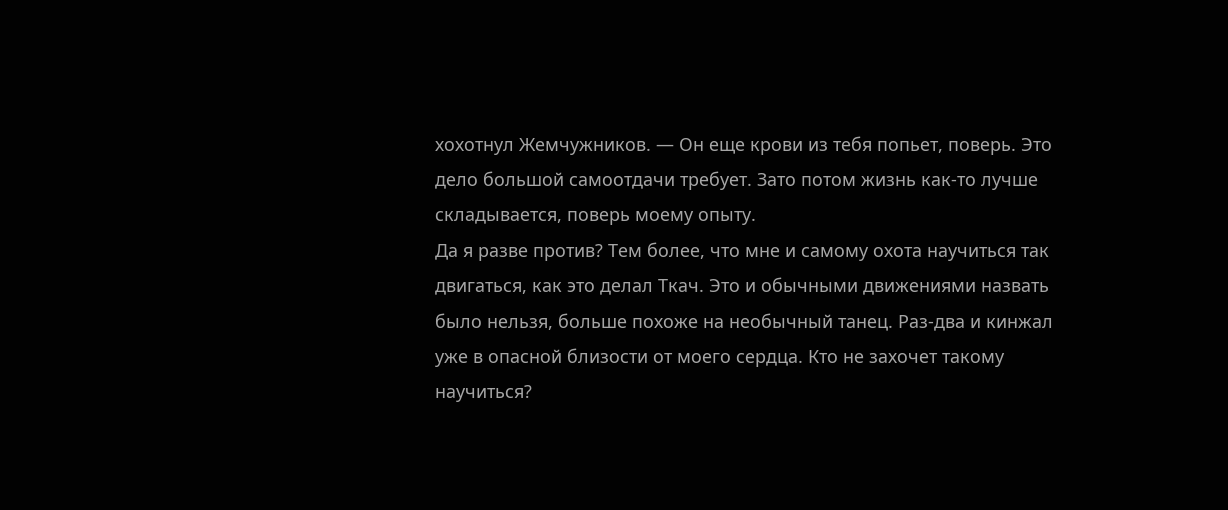хохотнул Жемчужников. — Он еще крови из тебя попьет, поверь. Это дело большой самоотдачи требует. Зато потом жизнь как-то лучше складывается, поверь моему опыту.
Да я разве против? Тем более, что мне и самому охота научиться так двигаться, как это делал Ткач. Это и обычными движениями назвать было нельзя, больше похоже на необычный танец. Раз-два и кинжал уже в опасной близости от моего сердца. Кто не захочет такому научиться?